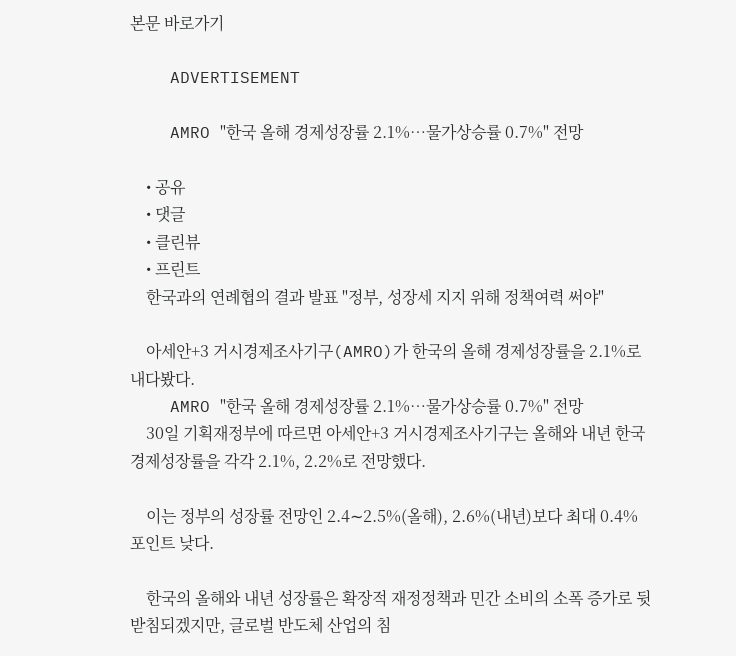본문 바로가기

    ADVERTISEMENT

    AMRO "한국 올해 경제성장률 2.1%…물가상승률 0.7%" 전망

    • 공유
    • 댓글
    • 클린뷰
    • 프린트
    한국과의 연례협의 결과 발표 "정부, 성장세 지지 위해 정책여력 써야"

    아세안+3 거시경제조사기구(AMRO)가 한국의 올해 경제성장률을 2.1%로 내다봤다.
    AMRO "한국 올해 경제성장률 2.1%…물가상승률 0.7%" 전망
    30일 기획재정부에 따르면 아세안+3 거시경제조사기구는 올해와 내년 한국 경제성장률을 각각 2.1%, 2.2%로 전망했다.

    이는 정부의 성장률 전망인 2.4∼2.5%(올해), 2.6%(내년)보다 최대 0.4%포인트 낮다.

    한국의 올해와 내년 성장률은 확장적 재정정책과 민간 소비의 소폭 증가로 뒷받침되겠지만, 글로벌 반도체 산업의 침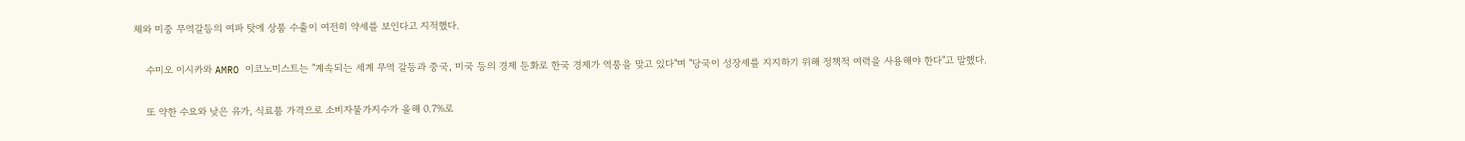체와 미중 무역갈등의 여파 탓에 상품 수출이 여전히 약세를 보인다고 지적했다.

    수미오 이시카와 AMRO 이코노미스트는 "계속되는 세계 무역 갈등과 중국, 미국 등의 경제 둔화로 한국 경제가 역풍을 맞고 있다"며 "당국이 성장세를 지지하기 위해 정책적 여력을 사용해야 한다"고 말했다.

    또 약한 수요와 낮은 유가, 식료품 가격으로 소비자물가지수가 올해 0.7%로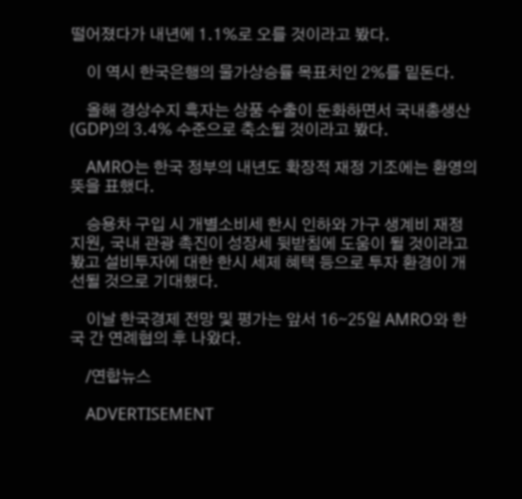떨어졌다가 내년에 1.1%로 오를 것이라고 봤다.

    이 역시 한국은행의 물가상승률 목표치인 2%를 밑돈다.

    올해 경상수지 흑자는 상품 수출이 둔화하면서 국내총생산(GDP)의 3.4% 수준으로 축소될 것이라고 봤다.

    AMRO는 한국 정부의 내년도 확장적 재정 기조에는 환영의 뜻을 표했다.

    승용차 구입 시 개별소비세 한시 인하와 가구 생계비 재정 지원, 국내 관광 촉진이 성장세 뒷받침에 도움이 될 것이라고 봤고 설비투자에 대한 한시 세제 혜택 등으로 투자 환경이 개선될 것으로 기대했다.

    이날 한국경제 전망 및 평가는 앞서 16∼25일 AMRO와 한국 간 연례협의 후 나왔다.

    /연합뉴스

    ADVERTISEMENT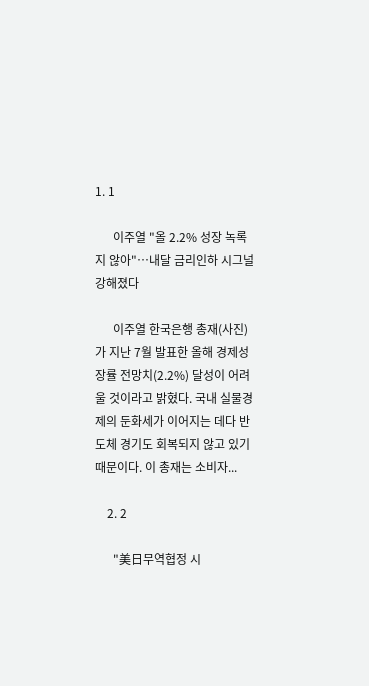1. 1

      이주열 "올 2.2% 성장 녹록지 않아"…내달 금리인하 시그널 강해졌다

      이주열 한국은행 총재(사진)가 지난 7월 발표한 올해 경제성장률 전망치(2.2%) 달성이 어려울 것이라고 밝혔다. 국내 실물경제의 둔화세가 이어지는 데다 반도체 경기도 회복되지 않고 있기 때문이다. 이 총재는 소비자...

    2. 2

      "美日무역협정 시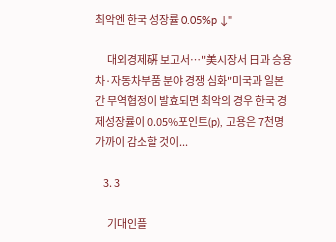최악엔 한국 성장률 0.05%p ↓"

      대외경제硏 보고서…"美시장서 日과 승용차·자동차부품 분야 경쟁 심화"미국과 일본 간 무역협정이 발효되면 최악의 경우 한국 경제성장률이 0.05%포인트(p), 고용은 7천명 가까이 감소할 것이...

    3. 3

      기대인플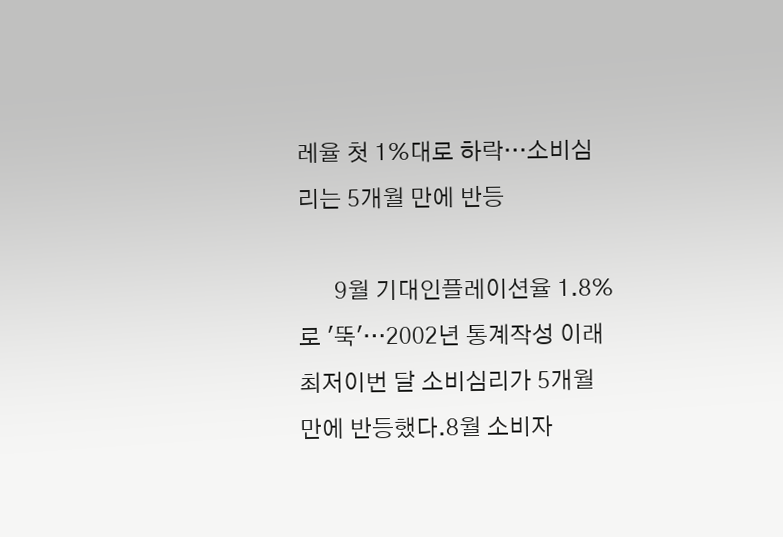레율 첫 1%대로 하락…소비심리는 5개월 만에 반등

      9월 기대인플레이션율 1.8%로 '뚝'…2002년 통계작성 이래 최저이번 달 소비심리가 5개월 만에 반등했다.8월 소비자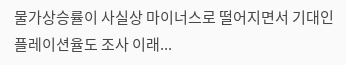물가상승률이 사실상 마이너스로 떨어지면서 기대인플레이션율도 조사 이래...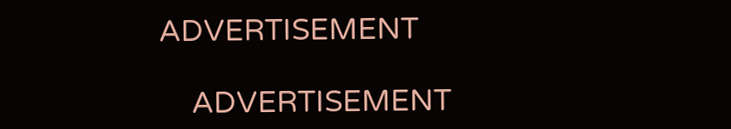ADVERTISEMENT

    ADVERTISEMENT